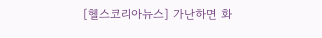[헬스코리아뉴스] 가난하면 화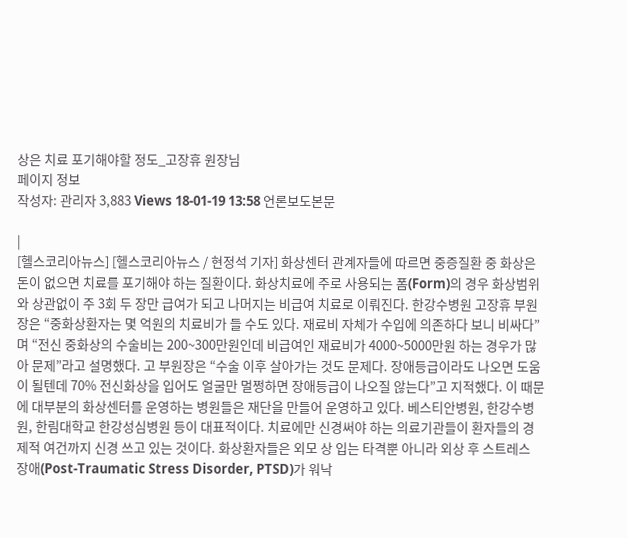상은 치료 포기해야할 정도_고장휴 원장님
페이지 정보
작성자: 관리자 3,883 Views 18-01-19 13:58 언론보도본문

|
[헬스코리아뉴스] [헬스코리아뉴스 / 현정석 기자] 화상센터 관계자들에 따르면 중증질환 중 화상은 돈이 없으면 치료를 포기해야 하는 질환이다. 화상치료에 주로 사용되는 폼(Form)의 경우 화상범위와 상관없이 주 3회 두 장만 급여가 되고 나머지는 비급여 치료로 이뤄진다. 한강수병원 고장휴 부원장은 “중화상환자는 몇 억원의 치료비가 들 수도 있다. 재료비 자체가 수입에 의존하다 보니 비싸다”며 “전신 중화상의 수술비는 200~300만원인데 비급여인 재료비가 4000~5000만원 하는 경우가 많아 문제”라고 설명했다. 고 부원장은 “수술 이후 살아가는 것도 문제다. 장애등급이라도 나오면 도움이 될텐데 70% 전신화상을 입어도 얼굴만 멀쩡하면 장애등급이 나오질 않는다”고 지적했다. 이 때문에 대부분의 화상센터를 운영하는 병원들은 재단을 만들어 운영하고 있다. 베스티안병원, 한강수병원, 한림대학교 한강성심병원 등이 대표적이다. 치료에만 신경써야 하는 의료기관들이 환자들의 경제적 여건까지 신경 쓰고 있는 것이다. 화상환자들은 외모 상 입는 타격뿐 아니라 외상 후 스트레스 장애(Post-Traumatic Stress Disorder, PTSD)가 워낙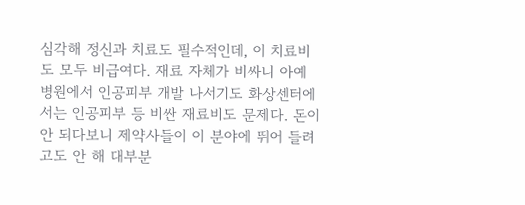심각해 정신과 치료도 필수적인데, 이 치료비도 모두 비급여다. 재료 자체가 비싸니 아예 병원에서 인공피부 개발 나서기도 화상센터에서는 인공피부 등 비싼 재료비도 문제다. 돈이 안 되다보니 제약사들이 이 분야에 뛰어 들려고도 안 해 대부분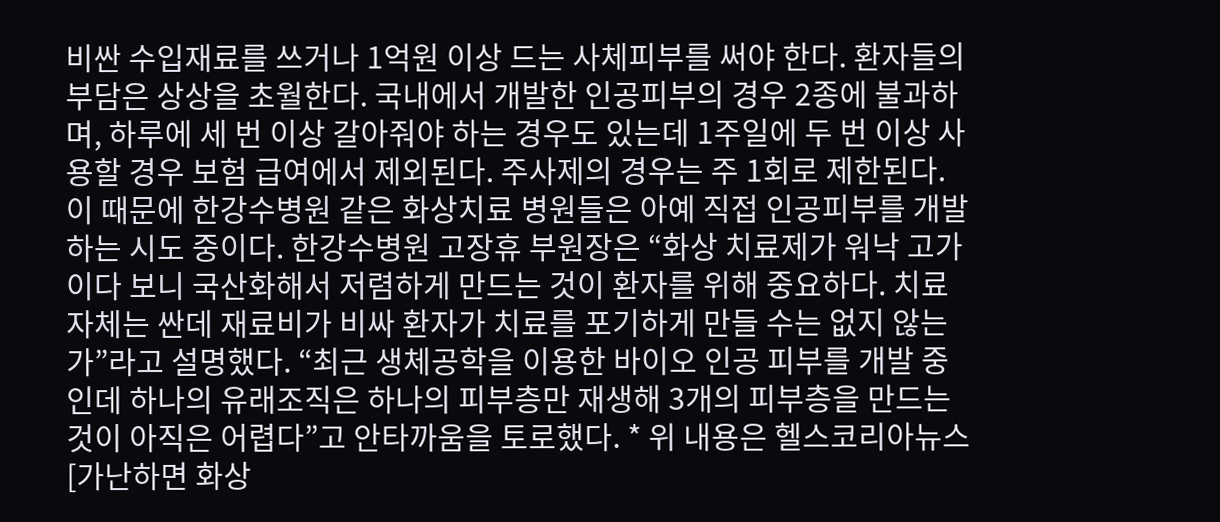비싼 수입재료를 쓰거나 1억원 이상 드는 사체피부를 써야 한다. 환자들의 부담은 상상을 초월한다. 국내에서 개발한 인공피부의 경우 2종에 불과하며, 하루에 세 번 이상 갈아줘야 하는 경우도 있는데 1주일에 두 번 이상 사용할 경우 보험 급여에서 제외된다. 주사제의 경우는 주 1회로 제한된다. 이 때문에 한강수병원 같은 화상치료 병원들은 아예 직접 인공피부를 개발하는 시도 중이다. 한강수병원 고장휴 부원장은 “화상 치료제가 워낙 고가이다 보니 국산화해서 저렴하게 만드는 것이 환자를 위해 중요하다. 치료 자체는 싼데 재료비가 비싸 환자가 치료를 포기하게 만들 수는 없지 않는가”라고 설명했다. “최근 생체공학을 이용한 바이오 인공 피부를 개발 중인데 하나의 유래조직은 하나의 피부층만 재생해 3개의 피부층을 만드는 것이 아직은 어렵다”고 안타까움을 토로했다. * 위 내용은 헬스코리아뉴스 [가난하면 화상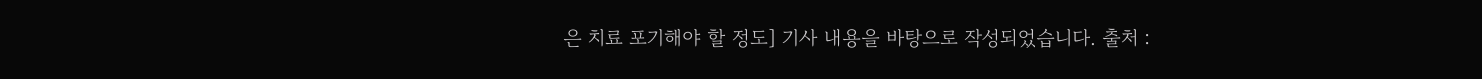은 치료 포기해야 할 정도] 기사 내용을 바탕으로 작성되었습니다. 출처 :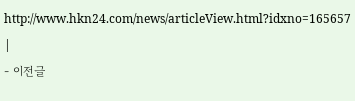http://www.hkn24.com/news/articleView.html?idxno=165657 |
- 이전글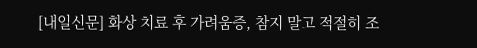[내일신문] 화상 치료 후 가려움증, 참지 말고 적절히 조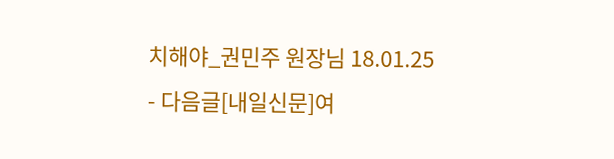치해야_권민주 원장님 18.01.25
- 다음글[내일신문]여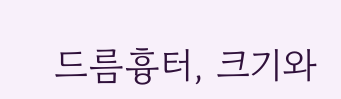드름흉터, 크기와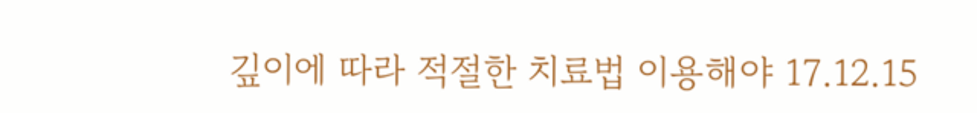깊이에 따라 적절한 치료법 이용해야 17.12.15